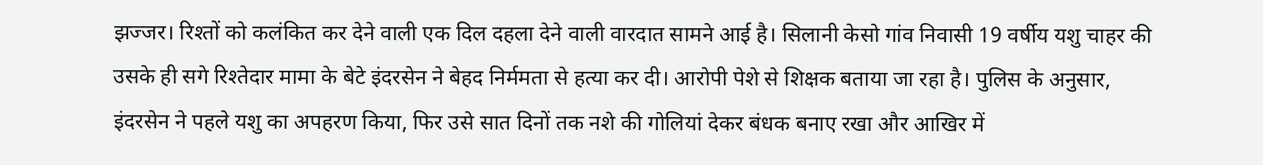झज्जर। रिश्तों को कलंकित कर देने वाली एक दिल दहला देने वाली वारदात सामने आई है। सिलानी केसो गांव निवासी 19 वर्षीय यशु चाहर की उसके ही सगे रिश्तेदार मामा के बेटे इंदरसेन ने बेहद निर्ममता से हत्या कर दी। आरोपी पेशे से शिक्षक बताया जा रहा है। पुलिस के अनुसार, इंदरसेन ने पहले यशु का अपहरण किया, फिर उसे सात दिनों तक नशे की गोलियां देकर बंधक बनाए रखा और आखिर में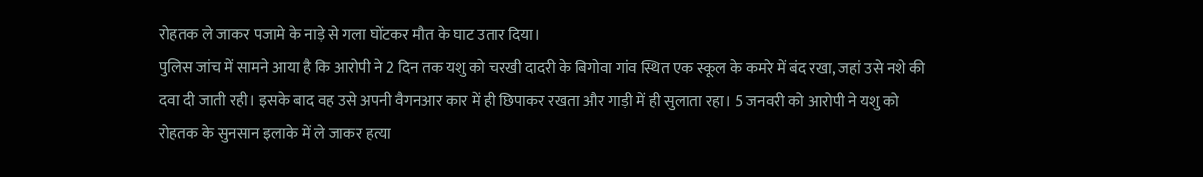रोहतक ले जाकर पजामे के नाड़े से गला घोंटकर मौत के घाट उतार दिया।
पुलिस जांच में सामने आया है कि आरोपी ने 2 दिन तक यशु को चरखी दादरी के बिगोवा गांव स्थित एक स्कूल के कमरे में बंद रखा, जहां उसे नशे की दवा दी जाती रही। इसके बाद वह उसे अपनी वैगनआर कार में ही छिपाकर रखता और गाड़ी में ही सुलाता रहा। 5 जनवरी को आरोपी ने यशु को रोहतक के सुनसान इलाके में ले जाकर हत्या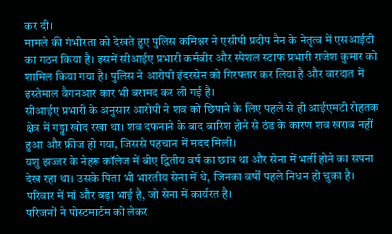कर दी।
मामले की गंभीरता को देखते हुए पुलिस कमिश्नर ने एसीपी प्रदीप नैन के नेतृत्व में एसआईटी का गठन किया है। इसमें सीआईए प्रभारी कर्मबीर और स्पेशल स्टाफ प्रभारी राजेश कुमार को शामिल किया गया है। पुलिस ने आरोपी इंदरसेन को गिरफ्तार कर लिया है और वारदात में इस्तेमाल वैगनआर कार भी बरामद कर ली गई है।
सीआईए प्रभारी के अनुसार आरोपी ने शव को छिपाने के लिए पहले से ही आईएमटी रोहतक क्षेत्र में गड्ढा खोद रखा था। शव दफनाने के बाद बारिश होने से ठंड के कारण शव खराब नहीं हुआ और फ्रीज हो गया, जिससे पहचान में मदद मिली।
यशु झज्जर के नेहरू कॉलेज में बीए द्वितीय वर्ष का छात्र था और सेना में भर्ती होने का सपना देख रहा था। उसके पिता भी भारतीय सेना में थे, जिनका वर्षों पहले निधन हो चुका है। परिवार में मां और बड़ा भाई है, जो सेना में कार्यरत है।
परिजनों ने पोस्टमार्टम को लेकर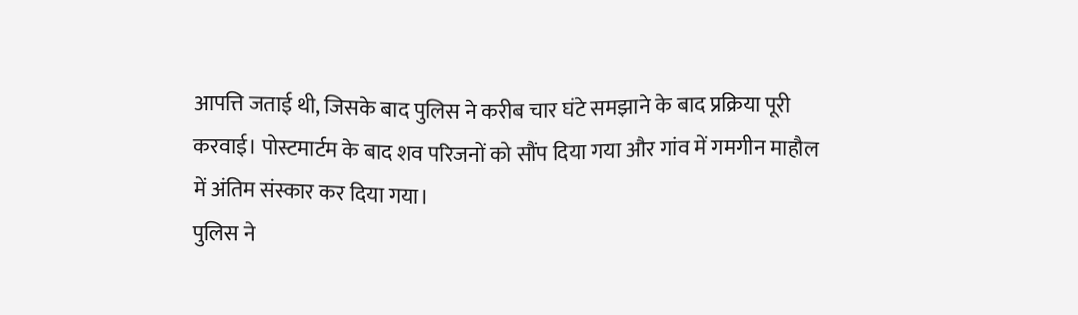आपत्ति जताई थी, जिसके बाद पुलिस ने करीब चार घंटे समझाने के बाद प्रक्रिया पूरी करवाई। पोस्टमार्टम के बाद शव परिजनों को सौंप दिया गया और गांव में गमगीन माहौल में अंतिम संस्कार कर दिया गया।
पुलिस ने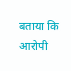बताया कि आरोपी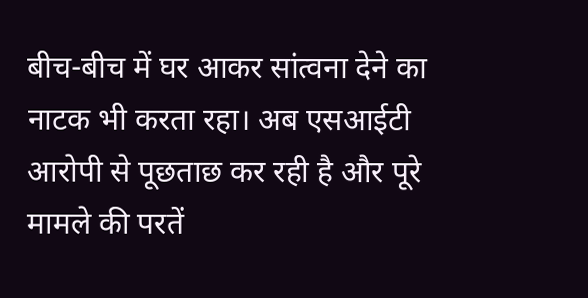बीच-बीच में घर आकर सांत्वना देने का नाटक भी करता रहा। अब एसआईटी आरोपी से पूछताछ कर रही है और पूरे मामले की परतें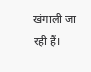खंगाली जा रही हैं।